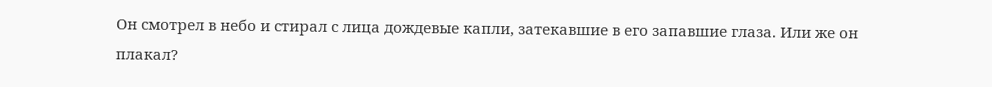Он смотрел в небо и стирал с лица дождевые капли, затекавшие в его запавшие глаза. Или же он плакал?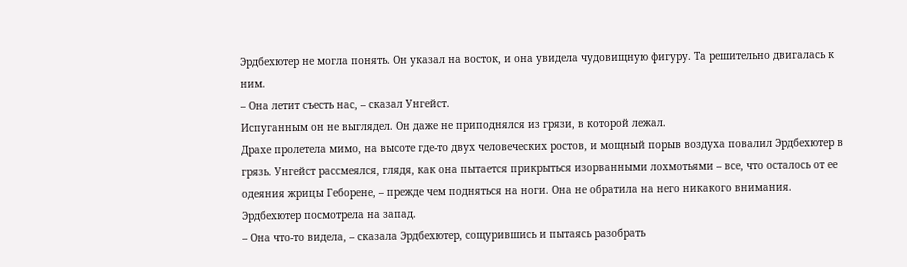Эрдбехютер не могла понять. Он указал на восток, и она увидела чудовищную фигуру. Та решительно двигалась к ним.
– Она летит съесть нас, – сказал Унгейст.
Испуганным он не выглядел. Он даже не приподнялся из грязи, в которой лежал.
Драхе пролетела мимо, на высоте где-то двух человеческих ростов, и мощный порыв воздуха повалил Эрдбехютер в грязь. Унгейст рассмеялся, глядя, как она пытается прикрыться изорванными лохмотьями – все, что осталось от ее одеяния жрицы Геборене, – прежде чем подняться на ноги. Она не обратила на него никакого внимания. Эрдбехютер посмотрела на запад.
– Она что-то видела, – сказала Эрдбехютер, сощурившись и пытаясь разобрать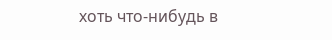хоть что-нибудь в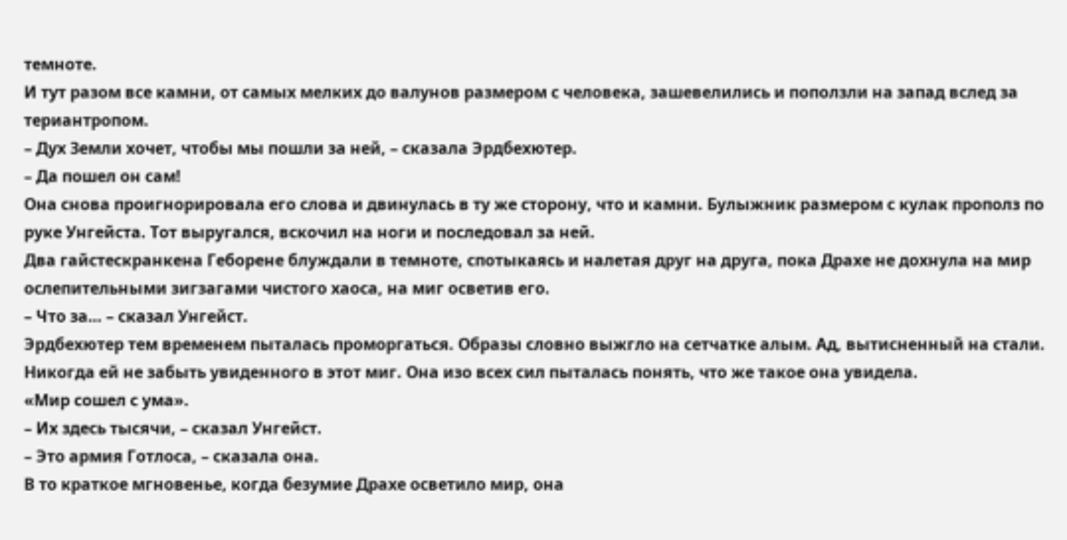темноте.
И тут разом все камни, от самых мелких до валунов размером с человека, зашевелились и поползли на запад вслед за териантропом.
– Дух Земли хочет, чтобы мы пошли за ней, – сказала Эрдбехютер.
– Да пошел он сам!
Она снова проигнорировала его слова и двинулась в ту же сторону, что и камни. Булыжник размером с кулак прополз по руке Унгейста. Тот выругался, вскочил на ноги и последовал за ней.
Два гайстескранкена Геборене блуждали в темноте, спотыкаясь и налетая друг на друга, пока Драхе не дохнула на мир ослепительными зигзагами чистого хаоса, на миг осветив его.
– Что за… – сказал Унгейст.
Эрдбехютер тем временем пыталась проморгаться. Образы словно выжгло на сетчатке алым. Ад, вытисненный на стали. Никогда ей не забыть увиденного в этот миг. Она изо всех сил пыталась понять, что же такое она увидела.
«Мир сошел с ума».
– Их здесь тысячи, – сказал Унгейст.
– Это армия Готлоса, – сказала она.
В то краткое мгновенье, когда безумие Драхе осветило мир, она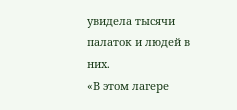увидела тысячи палаток и людей в них.
«В этом лагере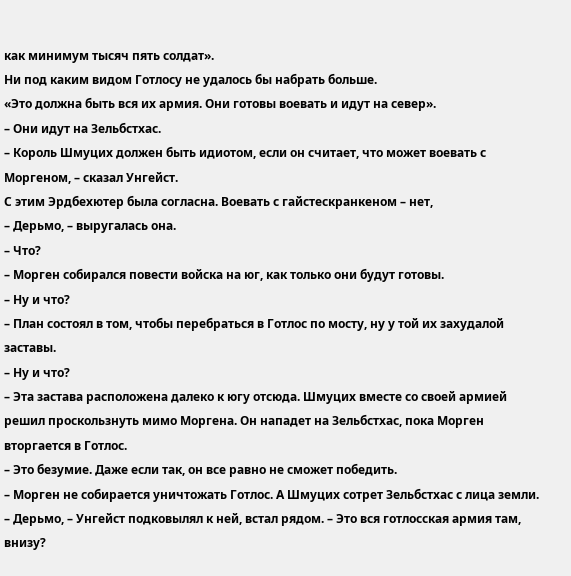как минимум тысяч пять солдат».
Ни под каким видом Готлосу не удалось бы набрать больше.
«Это должна быть вся их армия. Они готовы воевать и идут на север».
– Они идут на Зельбстхас.
– Король Шмуцих должен быть идиотом, если он считает, что может воевать с Моргеном, – сказал Унгейст.
С этим Эрдбехютер была согласна. Воевать с гайстескранкеном – нет,
– Дерьмо, – выругалась она.
– Что?
– Морген собирался повести войска на юг, как только они будут готовы.
– Ну и что?
– План состоял в том, чтобы перебраться в Готлос по мосту, ну у той их захудалой заставы.
– Ну и что?
– Эта застава расположена далеко к югу отсюда. Шмуцих вместе со своей армией решил проскользнуть мимо Моргена. Он нападет на Зельбстхас, пока Морген вторгается в Готлос.
– Это безумие. Даже если так, он все равно не сможет победить.
– Морген не собирается уничтожать Готлос. А Шмуцих сотрет Зельбстхас с лица земли.
– Дерьмо, – Унгейст подковылял к ней, встал рядом. – Это вся готлосская армия там, внизу?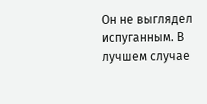Он не выглядел испуганным. В лучшем случае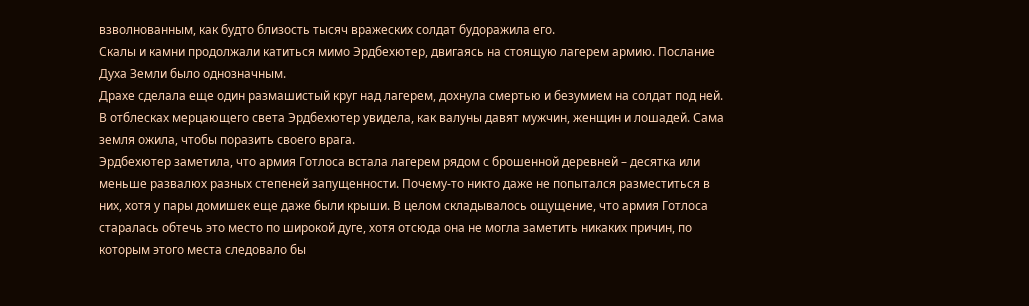взволнованным, как будто близость тысяч вражеских солдат будоражила его.
Скалы и камни продолжали катиться мимо Эрдбехютер, двигаясь на стоящую лагерем армию. Послание Духа Земли было однозначным.
Драхе сделала еще один размашистый круг над лагерем, дохнула смертью и безумием на солдат под ней. В отблесках мерцающего света Эрдбехютер увидела, как валуны давят мужчин, женщин и лошадей. Сама земля ожила, чтобы поразить своего врага.
Эрдбехютер заметила, что армия Готлоса встала лагерем рядом с брошенной деревней – десятка или меньше развалюх разных степеней запущенности. Почему-то никто даже не попытался разместиться в них, хотя у пары домишек еще даже были крыши. В целом складывалось ощущение, что армия Готлоса старалась обтечь это место по широкой дуге, хотя отсюда она не могла заметить никаких причин, по которым этого места следовало бы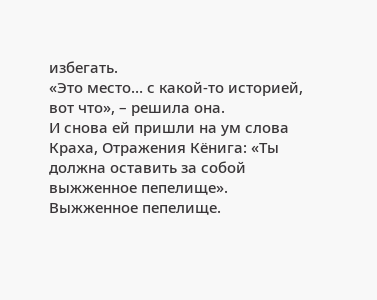избегать.
«Это место… с какой-то историей, вот что», – решила она.
И снова ей пришли на ум слова Краха, Отражения Кёнига: «Ты должна оставить за собой выжженное пепелище».
Выжженное пепелище.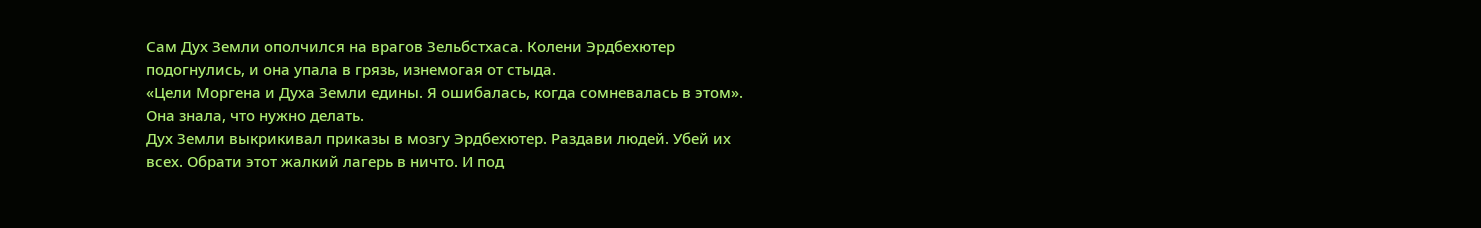Сам Дух Земли ополчился на врагов Зельбстхаса. Колени Эрдбехютер подогнулись, и она упала в грязь, изнемогая от стыда.
«Цели Моргена и Духа Земли едины. Я ошибалась, когда сомневалась в этом».
Она знала, что нужно делать.
Дух Земли выкрикивал приказы в мозгу Эрдбехютер. Раздави людей. Убей их всех. Обрати этот жалкий лагерь в ничто. И под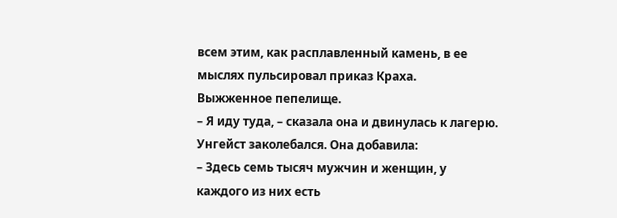всем этим, как расплавленный камень, в ее мыслях пульсировал приказ Краха.
Выжженное пепелище.
– Я иду туда, – сказала она и двинулась к лагерю.
Унгейст заколебался. Она добавила:
– Здесь семь тысяч мужчин и женщин, у каждого из них есть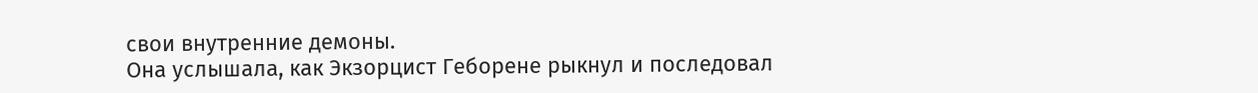свои внутренние демоны.
Она услышала, как Экзорцист Геборене рыкнул и последовал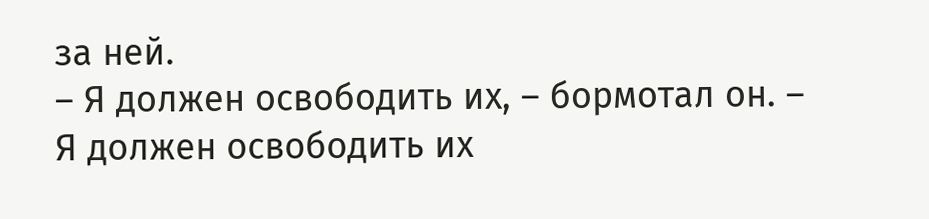за ней.
– Я должен освободить их, – бормотал он. – Я должен освободить их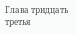Глава тридцать третья